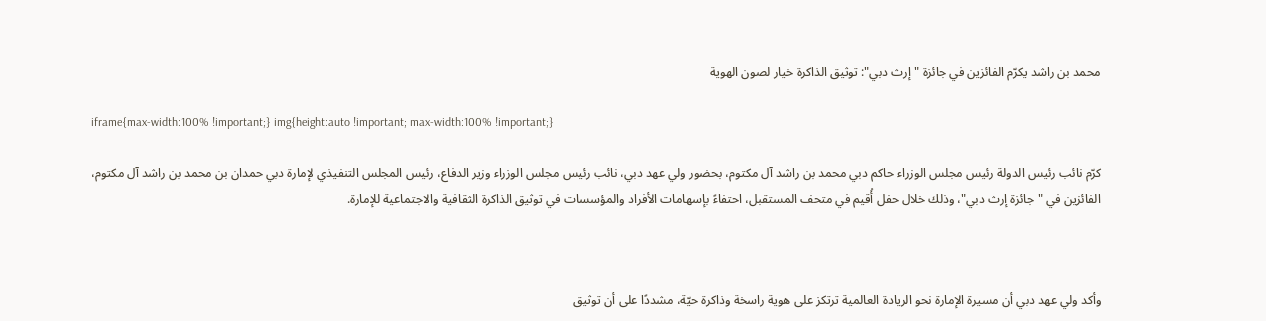محمد بن راشد يكرّم الفائزين في جائزة "إرث دبي": توثيق الذاكرة خيار لصون الهوية

iframe{max-width:100% !important;} img{height:auto !important; max-width:100% !important;}

كرّم نائب رئيس الدولة رئيس مجلس الوزراء حاكم دبي محمد بن راشد آل مكتوم، بحضور ولي عهد دبي، نائب رئيس مجلس الوزراء وزير الدفاع، رئيس المجلس التنفيذي لإمارة دبي حمدان بن محمد بن راشد آل مكتوم، الفائزين في "جائزة إرث دبي"، وذلك خلال حفل أُقيم في متحف المستقبل، احتفاءً بإسهامات الأفراد والمؤسسات في توثيق الذاكرة الثقافية والاجتماعية للإمارة.



وأكد ولي عهد دبي أن مسيرة الإمارة نحو الريادة العالمية ترتكز على هوية راسخة وذاكرة حيّة، مشددًا على أن توثيق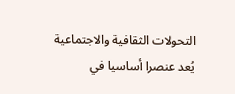التحولات الثقافية والاجتماعية يُعد عنصرا أساسيا في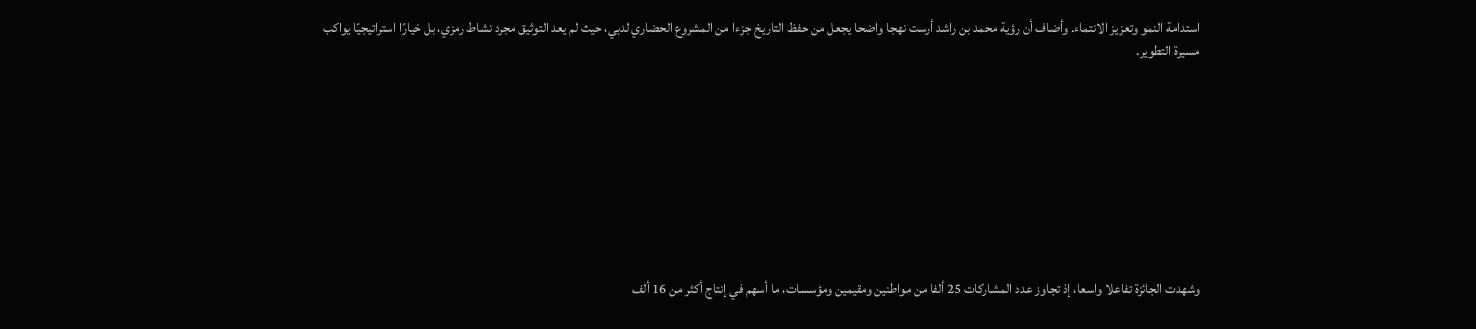استدامة النمو وتعزيز الانتماء. وأضاف أن رؤية محمد بن راشد أرست نهجا واضحا يجعل من حفظ التاريخ جزءا من المشروع الحضاري لدبي، حيث لم يعد التوثيق مجرد نشاط رمزي، بل خيارًا استراتيجيًا يواكب مسيرة التطوير.









وشهدت الجائزة تفاعلا واسعا، إذ تجاوز عدد المشاركات 25 ألفا من مواطنين ومقيمين ومؤسسات، ما أسهم في إنتاج أكثر من 16 ألف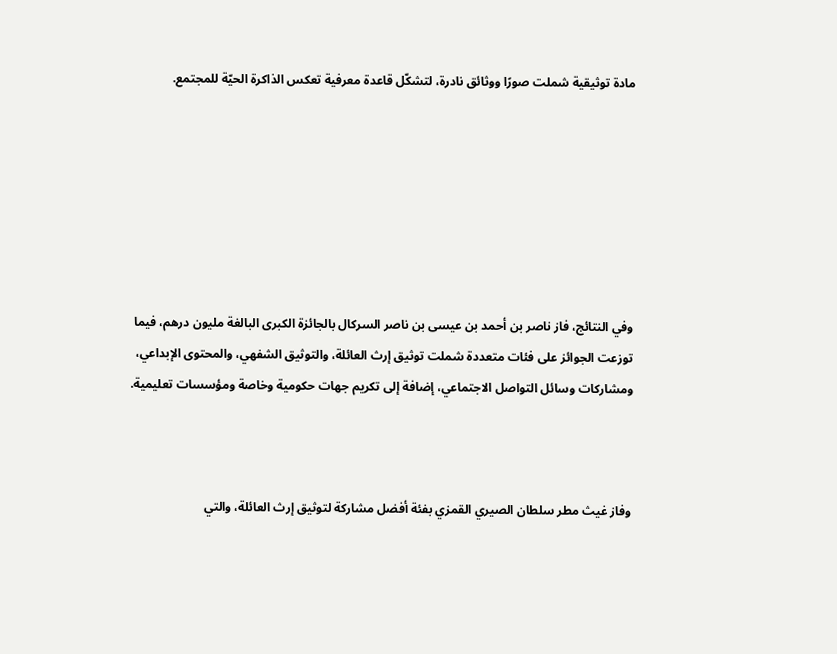مادة توثيقية شملت صورًا ووثائق نادرة، لتشكّل قاعدة معرفية تعكس الذاكرة الحيّة للمجتمع.







وفي النتائج، فاز ناصر بن أحمد بن عيسى بن ناصر السركال بالجائزة الكبرى البالغة مليون درهم، فيما توزعت الجوائز على فئات متعددة شملت توثيق إرث العائلة، والتوثيق الشفهي، والمحتوى الإبداعي، ومشاركات وسائل التواصل الاجتماعي، إضافة إلى تكريم جهات حكومية وخاصة ومؤسسات تعليمية.



وفاز غيث مطر سلطان الصيري القمزي بفئة أفضل مشاركة لتوثيق إرث العائلة، والتي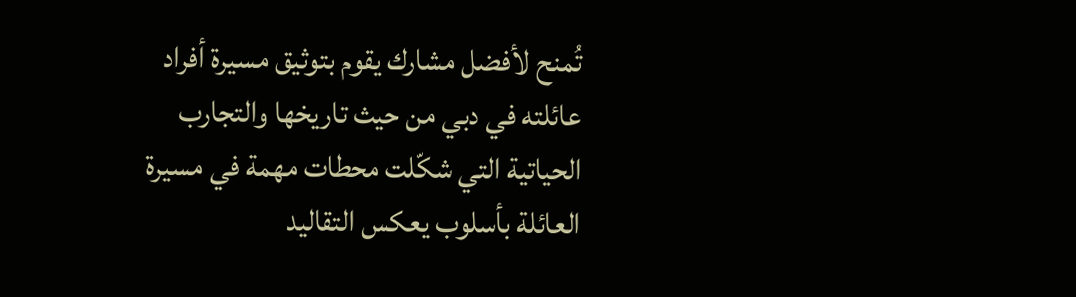تُمنح لأفضل مشارك يقوم بتوثيق مسيرة أفراد عائلته في دبي من حيث تاريخها والتجارب الحياتية التي شكّلت محطات مهمة في مسيرة العائلة بأسلوب يعكس التقاليد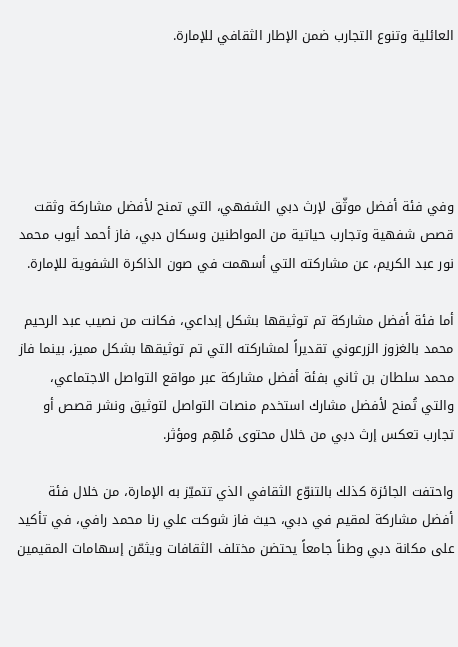العائلية وتنوع التجارب ضمن الإطار الثقافي للإمارة.





وفي فئة أفضل موثّق لإرث دبي الشفهي، التي تمنح لأفضل مشاركة وثقت قصص شفهية وتجارب حياتية من المواطنين وسكان دبي، فاز أحمد أيوب محمد نور عبد الكريم، عن مشاركته التي أسهمت في صون الذاكرة الشفوية للإمارة.

أما فئة أفضل مشاركة تم توثيقها بشكل إبداعي، فكانت من نصيب عبد الرحيم محمد بالغزوز الزرعوني تقديراً لمشاركته التي تم توثيقها بشكل مميز، بينما فاز محمد سلطان بن ثاني بفئة أفضل مشاركة عبر مواقع التواصل الاجتماعي، والتي تُمنح لأفضل مشارك استخدم منصات التواصل لتوثيق ونشر قصص أو تجارب تعكس إرث دبي من خلال محتوى مُلهِم ومؤثر.

واحتفت الجائزة كذلك بالتنوّع الثقافي الذي تتميّز به الإمارة، من خلال فئة أفضل مشاركة لمقيم في دبي، حيث فاز شوكت علي رنا محمد رافي، في تأكيد على مكانة دبي وطناً جامعاً يحتضن مختلف الثقافات ويثمّن إسهامات المقيمين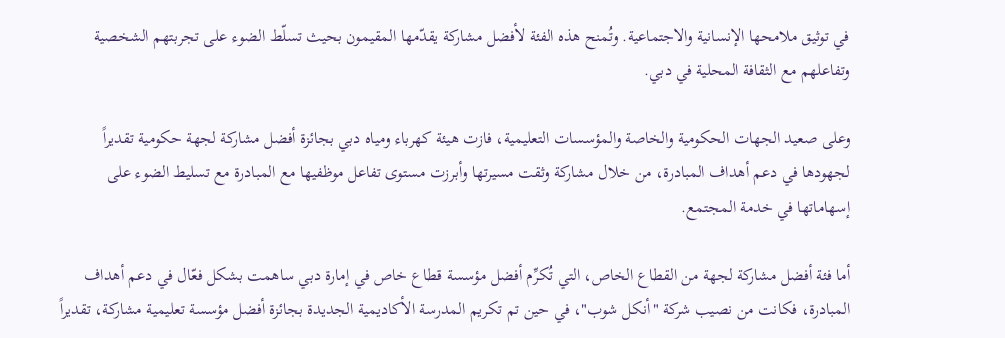في توثيق ملامحها الإنسانية والاجتماعية. وتُمنح هذه الفئة لأفضل مشاركة يقدّمها المقيمون بحيث تسلّط الضوء على تجربتهم الشخصية وتفاعلهم مع الثقافة المحلية في دبي.

وعلى صعيد الجهات الحكومية والخاصة والمؤسسات التعليمية، فازت هيئة كهرباء ومياه دبي بجائزة أفضل مشاركة لجهة حكومية تقديراً لجهودها في دعم أهداف المبادرة، من خلال مشاركة وثقت مسيرتها وأبرزت مستوى تفاعل موظفيها مع المبادرة مع تسليط الضوء على إسهاماتها في خدمة المجتمع.

أما فئة أفضل مشاركة لجهة من القطاع الخاص، التي تُكرِّم أفضل مؤسسة قطاع خاص في إمارة دبي ساهمت بشكل فعّال في دعم أهداف المبادرة، فكانت من نصيب شركة "أنكل شوب"، في حين تم تكريم المدرسة الأكاديمية الجديدة بجائزة أفضل مؤسسة تعليمية مشاركة، تقديراً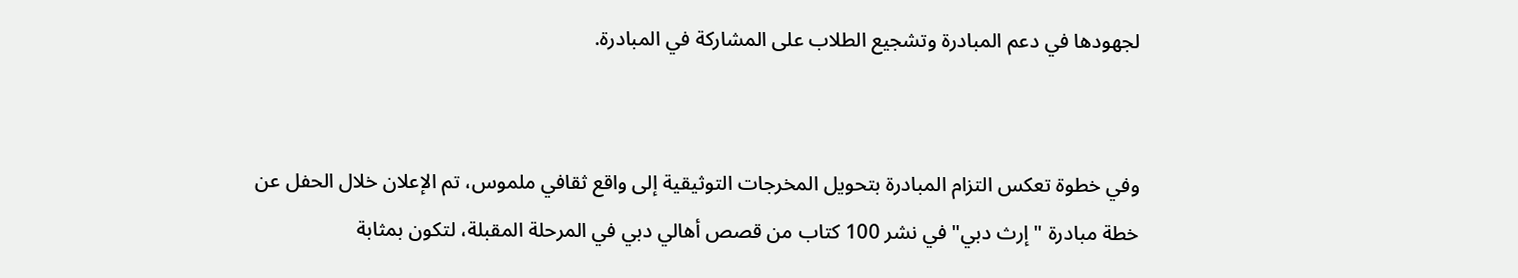لجهودها في دعم المبادرة وتشجيع الطلاب على المشاركة في المبادرة.


وفي خطوة تعكس التزام المبادرة بتحويل المخرجات التوثيقية إلى واقع ثقافي ملموس، تم الإعلان خلال الحفل عن خطة مبادرة "إرث دبي" في نشر 100 كتاب من قصص أهالي دبي في المرحلة المقبلة، لتكون بمثابة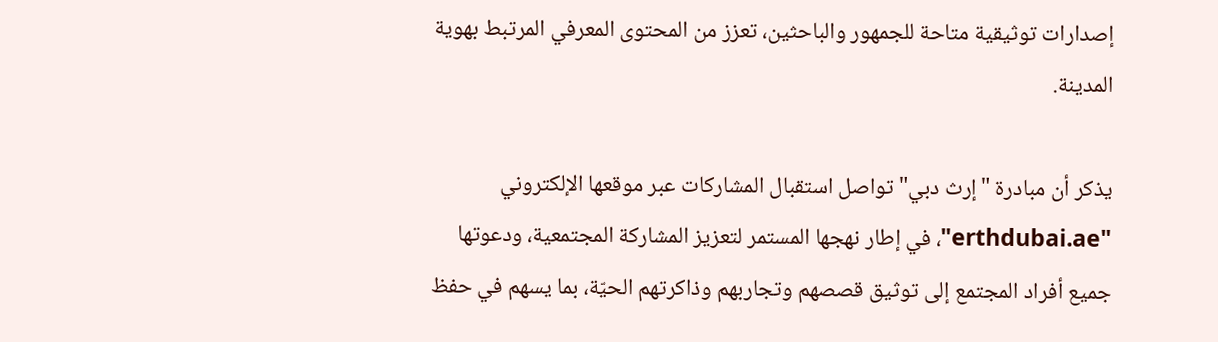إصدارات توثيقية متاحة للجمهور والباحثين، تعزز من المحتوى المعرفي المرتبط بهوية المدينة.

يذكر أن مبادرة "إرث دبي" تواصل استقبال المشاركات عبر موقعها الإلكتروني "erthdubai.ae"، في إطار نهجها المستمر لتعزيز المشاركة المجتمعية، ودعوتها جميع أفراد المجتمع إلى توثيق قصصهم وتجاربهم وذاكرتهم الحيّة، بما يسهم في حفظ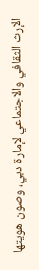الإرث الثقافي والاجتماعي لإمارة دبي، وصون هويتها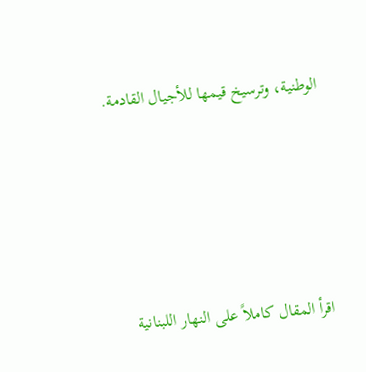الوطنية، وترسيخ قيمها للأجيال القادمة.







اقرأ المقال كاملاً على النهار اللبنانية